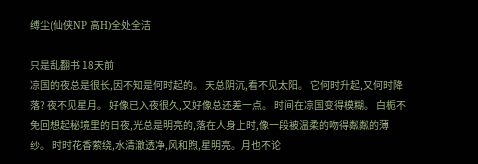缚尘(仙侠NP 高H)全处全洁

只是乱翻书 18天前
凉国的夜总是很长,因不知是何时起的。 天总阴沉,看不见太阳。 它何时升起,又何时降落? 夜不见星月。 好像已入夜很久,又好像总还差一点。 时间在凉国变得模糊。 白栀不免回想起秘境里的日夜,光总是明亮的,落在人身上时,像一段被温柔的吻得粼粼的薄纱。 时时花香萦绕,水清澈透净,风和煦,星明亮。月也不论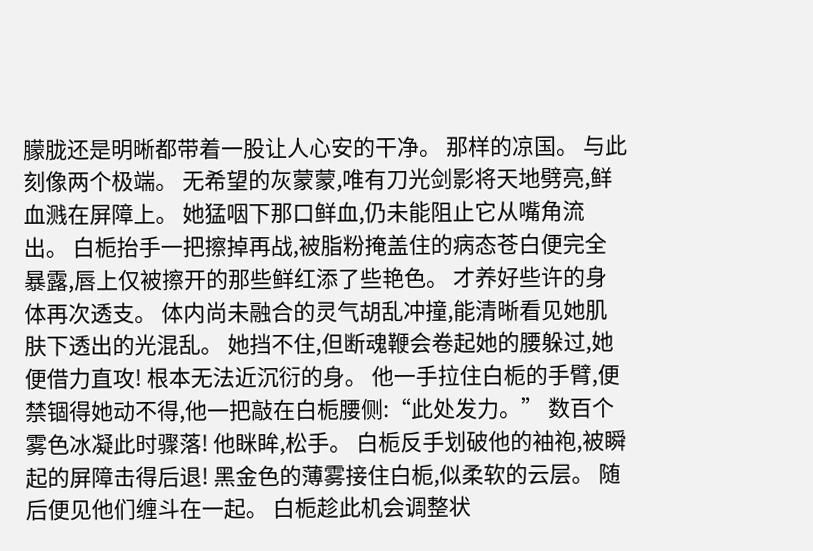朦胧还是明晰都带着一股让人心安的干净。 那样的凉国。 与此刻像两个极端。 无希望的灰蒙蒙,唯有刀光剑影将天地劈亮,鲜血溅在屏障上。 她猛咽下那口鲜血,仍未能阻止它从嘴角流出。 白栀抬手一把擦掉再战,被脂粉掩盖住的病态苍白便完全暴露,唇上仅被擦开的那些鲜红添了些艳色。 才养好些许的身体再次透支。 体内尚未融合的灵气胡乱冲撞,能清晰看见她肌肤下透出的光混乱。 她挡不住,但断魂鞭会卷起她的腰躲过,她便借力直攻! 根本无法近沉衍的身。 他一手拉住白栀的手臂,便禁锢得她动不得,他一把敲在白栀腰侧:“此处发力。” 数百个雾色冰凝此时骤落! 他眯眸,松手。 白栀反手划破他的袖袍,被瞬起的屏障击得后退! 黑金色的薄雾接住白栀,似柔软的云层。 随后便见他们缠斗在一起。 白栀趁此机会调整状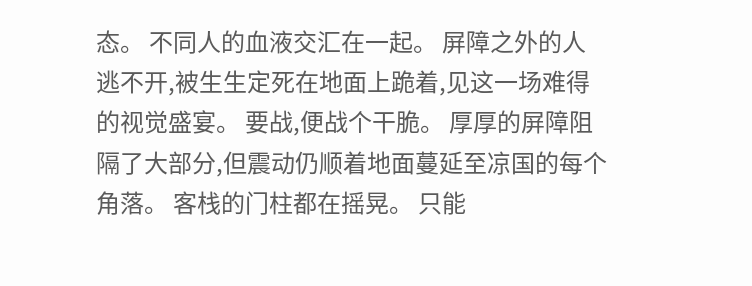态。 不同人的血液交汇在一起。 屏障之外的人逃不开,被生生定死在地面上跪着,见这一场难得的视觉盛宴。 要战,便战个干脆。 厚厚的屏障阻隔了大部分,但震动仍顺着地面蔓延至凉国的每个角落。 客栈的门柱都在摇晃。 只能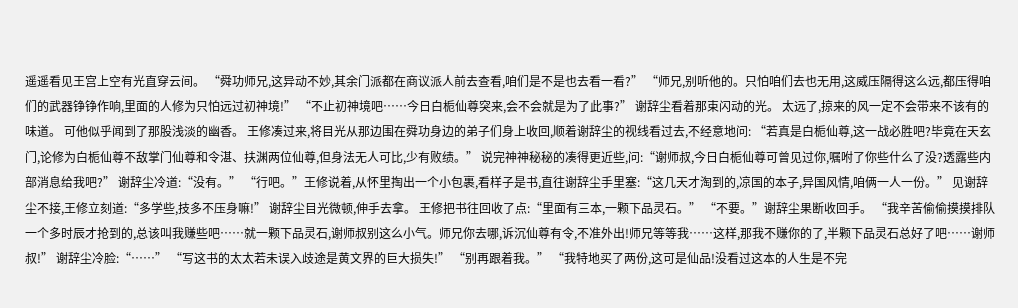遥遥看见王宫上空有光直穿云间。 “舜功师兄,这异动不妙,其余门派都在商议派人前去查看,咱们是不是也去看一看?” “师兄,别听他的。只怕咱们去也无用,这威压隔得这么远,都压得咱们的武器铮铮作响,里面的人修为只怕远过初神境!” “不止初神境吧……今日白栀仙尊突来,会不会就是为了此事?” 谢辞尘看着那束闪动的光。 太远了,掠来的风一定不会带来不该有的味道。 可他似乎闻到了那股浅淡的幽香。 王修凑过来,将目光从那边围在舜功身边的弟子们身上收回,顺着谢辞尘的视线看过去,不经意地问: “若真是白栀仙尊,这一战必胜吧?毕竟在天玄门,论修为白栀仙尊不敌掌门仙尊和令湛、扶渊两位仙尊,但身法无人可比,少有败绩。” 说完神神秘秘的凑得更近些,问:“谢师叔,今日白栀仙尊可曾见过你,嘱咐了你些什么了没?透露些内部消息给我吧?” 谢辞尘冷道:“没有。” “行吧。”王修说着,从怀里掏出一个小包裹,看样子是书,直往谢辞尘手里塞:“这几天才淘到的,凉国的本子,异国风情,咱俩一人一份。” 见谢辞尘不接,王修立刻道:“多学些,技多不压身嘛!” 谢辞尘目光微顿,伸手去拿。 王修把书往回收了点:“里面有三本,一颗下品灵石。” “不要。”谢辞尘果断收回手。 “我辛苦偷偷摸摸排队一个多时辰才抢到的,总该叫我赚些吧……就一颗下品灵石,谢师叔别这么小气。师兄你去哪,诉沉仙尊有令,不准外出!师兄等等我……这样,那我不赚你的了,半颗下品灵石总好了吧……谢师叔!” 谢辞尘冷脸:“……” “写这书的太太若未误入歧途是黄文界的巨大损失!” “别再跟着我。” “我特地买了两份,这可是仙品!没看过这本的人生是不完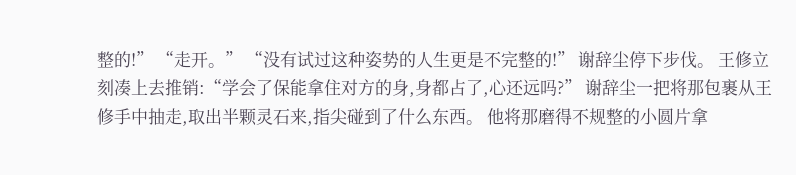整的!” “走开。” “没有试过这种姿势的人生更是不完整的!” 谢辞尘停下步伐。 王修立刻凑上去推销:“学会了保能拿住对方的身,身都占了,心还远吗?” 谢辞尘一把将那包裹从王修手中抽走,取出半颗灵石来,指尖碰到了什么东西。 他将那磨得不规整的小圆片拿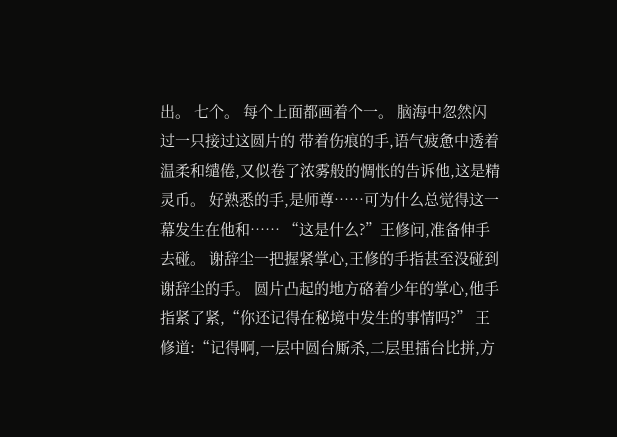出。 七个。 每个上面都画着个一。 脑海中忽然闪过一只接过这圆片的 带着伤痕的手,语气疲惫中透着温柔和缱倦,又似卷了浓雾般的惆怅的告诉他,这是精灵币。 好熟悉的手,是师尊……可为什么总觉得这一幕发生在他和…… “这是什么?”王修问,准备伸手去碰。 谢辞尘一把握紧掌心,王修的手指甚至没碰到谢辞尘的手。 圆片凸起的地方硌着少年的掌心,他手指紧了紧,“你还记得在秘境中发生的事情吗?” 王修道:“记得啊,一层中圆台厮杀,二层里擂台比拼,方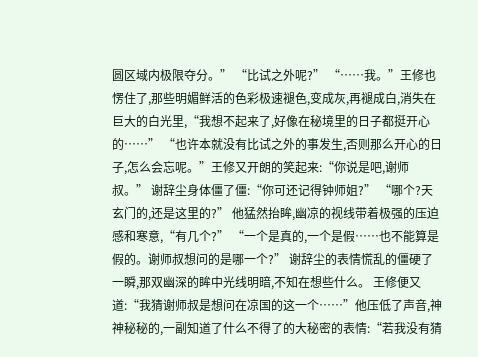圆区域内极限夺分。” “比试之外呢?” “……我。”王修也愣住了,那些明媚鲜活的色彩极速褪色,变成灰,再褪成白,消失在巨大的白光里,“我想不起来了,好像在秘境里的日子都挺开心的……” “也许本就没有比试之外的事发生,否则那么开心的日子,怎么会忘呢。”王修又开朗的笑起来:“你说是吧,谢师叔。” 谢辞尘身体僵了僵:“你可还记得钟师姐?” “哪个?天玄门的,还是这里的?” 他猛然抬眸,幽凉的视线带着极强的压迫感和寒意,“有几个?” “一个是真的,一个是假……也不能算是假的。谢师叔想问的是哪一个?” 谢辞尘的表情慌乱的僵硬了一瞬,那双幽深的眸中光线明暗,不知在想些什么。 王修便又道:“我猜谢师叔是想问在凉国的这一个……”他压低了声音,神神秘秘的,一副知道了什么不得了的大秘密的表情:“若我没有猜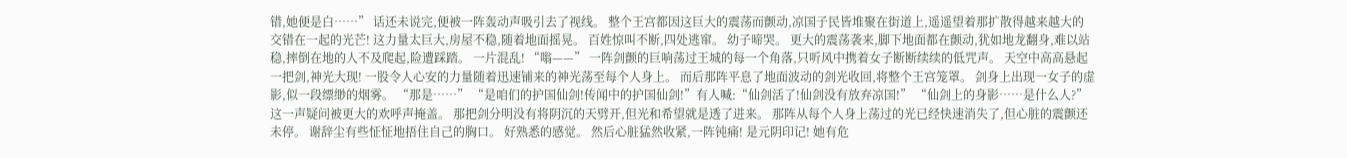错,她便是白……” 话还未说完,便被一阵轰动声吸引去了视线。 整个王宫都因这巨大的震荡而颤动,凉国子民皆堆聚在街道上,遥遥望着那扩散得越来越大的交错在一起的光芒! 这力量太巨大,房屋不稳,随着地面摇晃。 百姓惊叫不断,四处逃窜。 幼子啼哭。 更大的震荡袭来,脚下地面都在颤动,犹如地龙翻身,难以站稳,摔倒在地的人不及爬起,险遭踩踏。 一片混乱! “嗡——” 一阵剑颤的巨响荡过王城的每一个角落,只听风中携着女子断断续续的低咒声。 天空中高高悬起一把剑,神光大现! 一股令人心安的力量随着迅速铺来的神光荡至每个人身上。 而后那阵平息了地面波动的剑光收回,将整个王宫笼罩。 剑身上出现一女子的虚影,似一段缥缈的烟雾。 “那是……” “是咱们的护国仙剑!传闻中的护国仙剑!”有人喊:“仙剑活了!仙剑没有放弃凉国!” “仙剑上的身影……是什么人?”这一声疑问被更大的欢呼声掩盖。 那把剑分明没有将阴沉的天劈开,但光和希望就是透了进来。 那阵从每个人身上荡过的光已经快速消失了,但心脏的震颤还未停。 谢辞尘有些怔怔地捂住自己的胸口。 好熟悉的感觉。 然后心脏猛然收紧,一阵钝痛! 是元阴印记! 她有危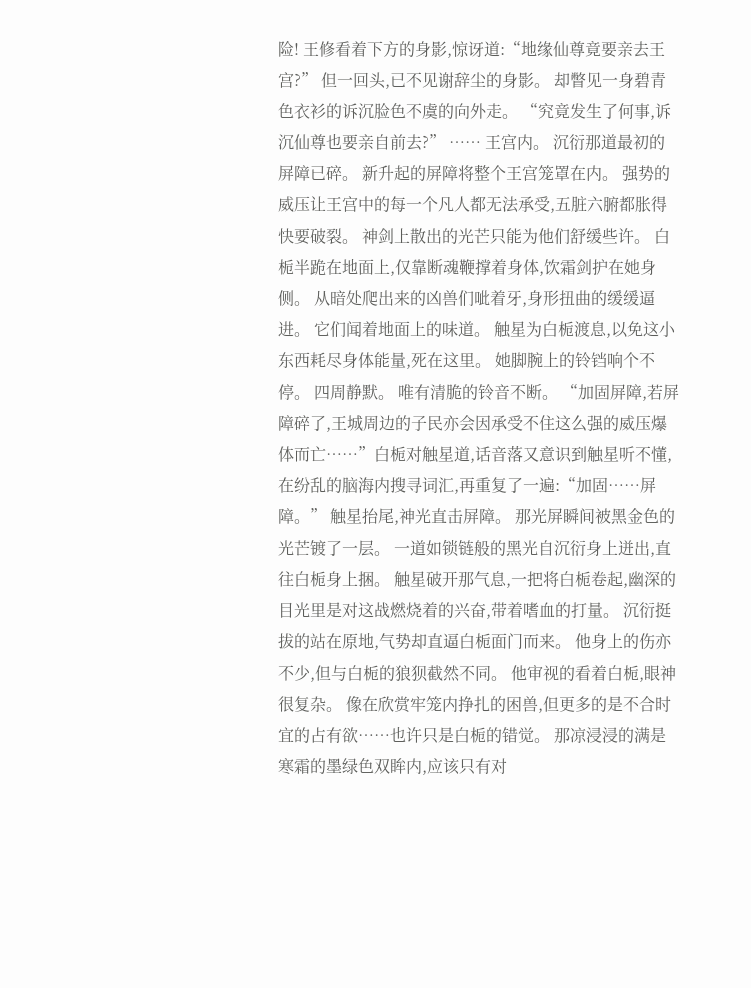险! 王修看着下方的身影,惊讶道:“地缘仙尊竟要亲去王宫?” 但一回头,已不见谢辞尘的身影。 却瞥见一身碧青色衣衫的诉沉脸色不虞的向外走。 “究竟发生了何事,诉沉仙尊也要亲自前去?” …… 王宫内。 沉衍那道最初的屏障已碎。 新升起的屏障将整个王宫笼罩在内。 强势的威压让王宫中的每一个凡人都无法承受,五脏六腑都胀得快要破裂。 神剑上散出的光芒只能为他们舒缓些许。 白栀半跪在地面上,仅靠断魂鞭撑着身体,饮霜剑护在她身侧。 从暗处爬出来的凶兽们呲着牙,身形扭曲的缓缓逼进。 它们闻着地面上的味道。 触星为白栀渡息,以免这小东西耗尽身体能量,死在这里。 她脚腕上的铃铛响个不停。 四周静默。 唯有清脆的铃音不断。 “加固屏障,若屏障碎了,王城周边的子民亦会因承受不住这么强的威压爆体而亡……”白栀对触星道,话音落又意识到触星听不懂,在纷乱的脑海内搜寻词汇,再重复了一遍:“加固……屏障。” 触星抬尾,神光直击屏障。 那光屏瞬间被黑金色的光芒镀了一层。 一道如锁链般的黑光自沉衍身上迸出,直往白栀身上捆。 触星破开那气息,一把将白栀卷起,幽深的目光里是对这战燃烧着的兴奋,带着嗜血的打量。 沉衍挺拔的站在原地,气势却直逼白栀面门而来。 他身上的伤亦不少,但与白栀的狼狈截然不同。 他审视的看着白栀,眼神很复杂。 像在欣赏牢笼内挣扎的困兽,但更多的是不合时宜的占有欲……也许只是白栀的错觉。 那凉浸浸的满是寒霜的墨绿色双眸内,应该只有对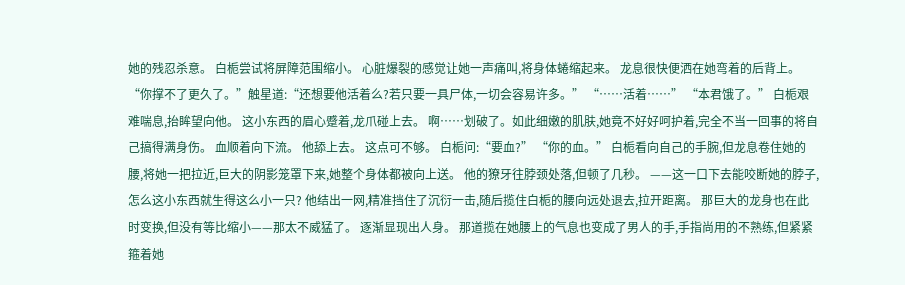她的残忍杀意。 白栀尝试将屏障范围缩小。 心脏爆裂的感觉让她一声痛叫,将身体蜷缩起来。 龙息很快便洒在她弯着的后背上。 “你撑不了更久了。”触星道:“还想要他活着么?若只要一具尸体,一切会容易许多。” “……活着……” “本君饿了。” 白栀艰难喘息,抬眸望向他。 这小东西的眉心蹙着,龙爪碰上去。 啊……划破了。如此细嫩的肌肤,她竟不好好呵护着,完全不当一回事的将自己搞得满身伤。 血顺着向下流。 他舔上去。 这点可不够。 白栀问:“要血?” “你的血。” 白栀看向自己的手腕,但龙息卷住她的腰,将她一把拉近,巨大的阴影笼罩下来,她整个身体都被向上送。 他的獠牙往脖颈处落,但顿了几秒。 ——这一口下去能咬断她的脖子,怎么这小东西就生得这么小一只? 他结出一网,精准挡住了沉衍一击,随后揽住白栀的腰向远处退去,拉开距离。 那巨大的龙身也在此时变换,但没有等比缩小——那太不威猛了。 逐渐显现出人身。 那道揽在她腰上的气息也变成了男人的手,手指尚用的不熟练,但紧紧箍着她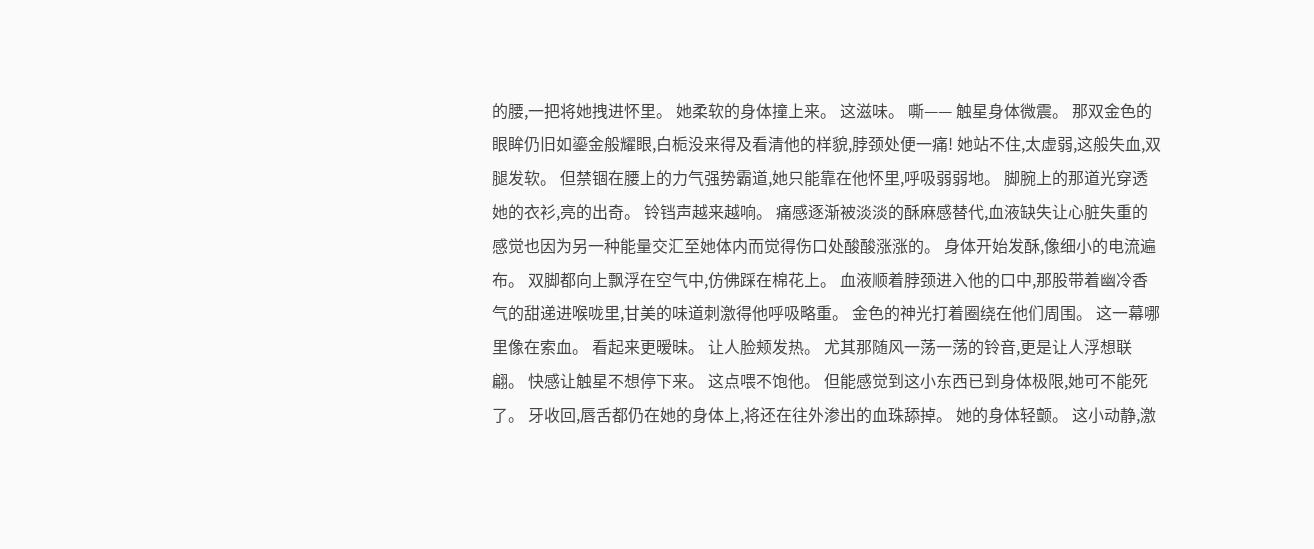的腰,一把将她拽进怀里。 她柔软的身体撞上来。 这滋味。 嘶—— 触星身体微震。 那双金色的眼眸仍旧如鎏金般耀眼,白栀没来得及看清他的样貌,脖颈处便一痛! 她站不住,太虚弱,这般失血,双腿发软。 但禁锢在腰上的力气强势霸道,她只能靠在他怀里,呼吸弱弱地。 脚腕上的那道光穿透她的衣衫,亮的出奇。 铃铛声越来越响。 痛感逐渐被淡淡的酥麻感替代,血液缺失让心脏失重的感觉也因为另一种能量交汇至她体内而觉得伤口处酸酸涨涨的。 身体开始发酥,像细小的电流遍布。 双脚都向上飘浮在空气中,仿佛踩在棉花上。 血液顺着脖颈进入他的口中,那股带着幽冷香气的甜递进喉咙里,甘美的味道刺激得他呼吸略重。 金色的神光打着圈绕在他们周围。 这一幕哪里像在索血。 看起来更暧昧。 让人脸颊发热。 尤其那随风一荡一荡的铃音,更是让人浮想联翩。 快感让触星不想停下来。 这点喂不饱他。 但能感觉到这小东西已到身体极限,她可不能死了。 牙收回,唇舌都仍在她的身体上,将还在往外渗出的血珠舔掉。 她的身体轻颤。 这小动静,激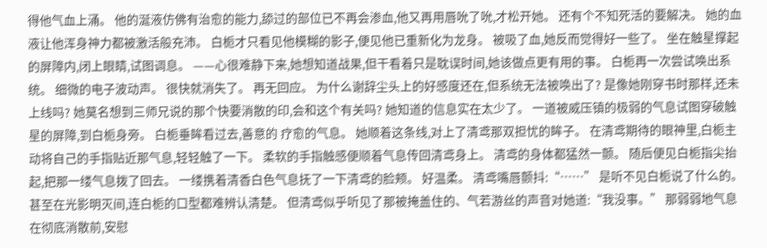得他气血上涌。 他的涎液仿佛有治愈的能力,舔过的部位已不再会渗血,他又再用唇吮了吮,才松开她。 还有个不知死活的要解决。 她的血液让他浑身神力都被激活般充沛。 白栀才只看见他模糊的影子,便见他已重新化为龙身。 被吸了血,她反而觉得好一些了。 坐在触星撑起的屏障内,闭上眼睛,试图调息。 ——心很难静下来,她想知道战果,但干看着只是耽误时间,她该做点更有用的事。 白栀再一次尝试唤出系统。 细微的电子波动声。 很快就消失了。 再无回应。 为什么谢辞尘头上的好感度还在,但系统无法被唤出了? 是像她刚穿书时那样,还未上线吗? 她莫名想到三师兄说的那个快要消散的印,会和这个有关吗? 她知道的信息实在太少了。 一道被威压镇的极弱的气息试图穿破触星的屏障,到白栀身旁。 白栀垂眸看过去,善意的 疗愈的气息。 她顺着这条线,对上了清鸢那双担忧的眸子。 在清鸢期待的眼神里,白栀主动将自己的手指贴近那气息,轻轻触了一下。 柔软的手指触感便顺着气息传回清鸢身上。 清鸢的身体都猛然一颤。 随后便见白栀指尖抬起,把那一缕气息拨了回去。 一缕携着清香白色气息抚了一下清鸢的脸颊。 好温柔。 清鸢嘴唇颤抖:“……” 是听不见白栀说了什么的。 甚至在光影明灭间,连白栀的口型都难辨认清楚。 但清鸢似乎听见了那被掩盖住的、气若游丝的声音对她道:“我没事。” 那弱弱地气息在彻底消散前,安慰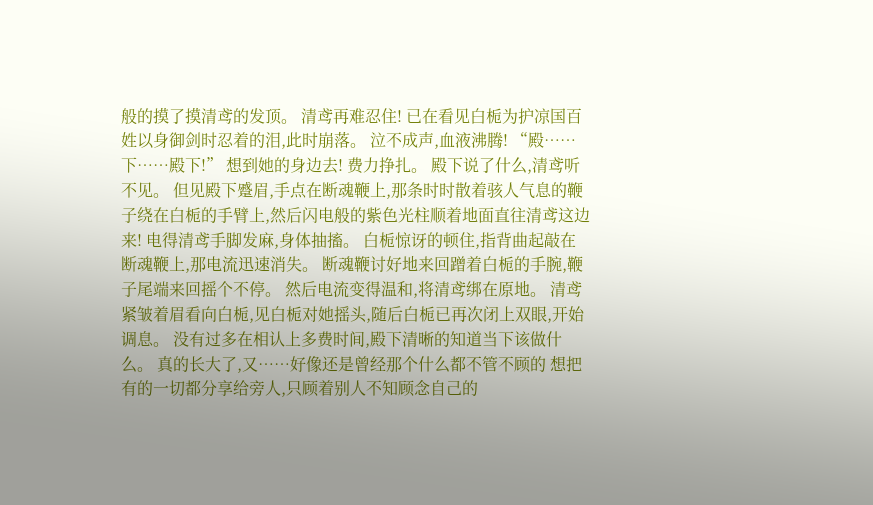般的摸了摸清鸢的发顶。 清鸢再难忍住! 已在看见白栀为护凉国百姓以身御剑时忍着的泪,此时崩落。 泣不成声,血液沸腾! “殿……下……殿下!” 想到她的身边去! 费力挣扎。 殿下说了什么,清鸢听不见。 但见殿下蹙眉,手点在断魂鞭上,那条时时散着骇人气息的鞭子绕在白栀的手臂上,然后闪电般的紫色光柱顺着地面直往清鸢这边来! 电得清鸢手脚发麻,身体抽搐。 白栀惊讶的顿住,指背曲起敲在断魂鞭上,那电流迅速消失。 断魂鞭讨好地来回蹭着白栀的手腕,鞭子尾端来回摇个不停。 然后电流变得温和,将清鸢绑在原地。 清鸢紧皱着眉看向白栀,见白栀对她摇头,随后白栀已再次闭上双眼,开始调息。 没有过多在相认上多费时间,殿下清晰的知道当下该做什么。 真的长大了,又……好像还是曾经那个什么都不管不顾的 想把有的一切都分享给旁人,只顾着别人不知顾念自己的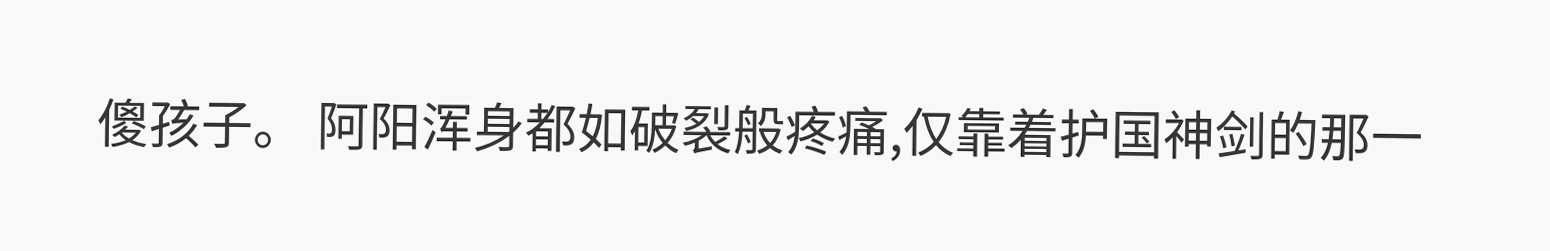傻孩子。 阿阳浑身都如破裂般疼痛,仅靠着护国神剑的那一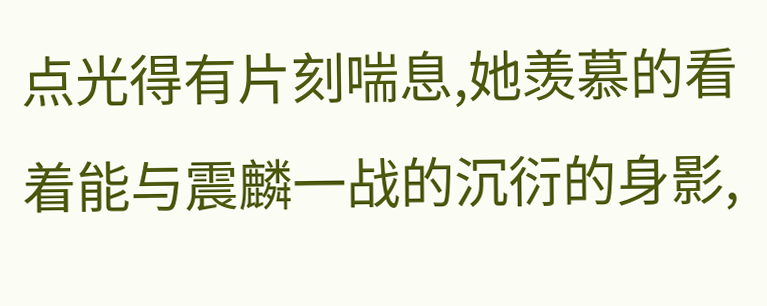点光得有片刻喘息,她羡慕的看着能与震麟一战的沉衍的身影,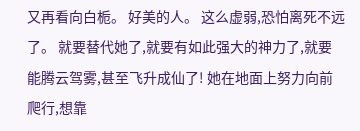又再看向白栀。 好美的人。 这么虚弱,恐怕离死不远了。 就要替代她了,就要有如此强大的神力了,就要能腾云驾雾,甚至飞升成仙了! 她在地面上努力向前爬行,想靠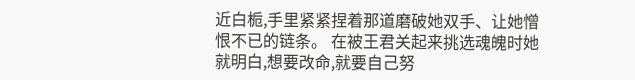近白栀,手里紧紧捏着那道磨破她双手、让她憎恨不已的链条。 在被王君关起来挑选魂魄时她就明白,想要改命,就要自己努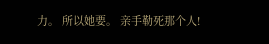力。 所以她要。 亲手勒死那个人!